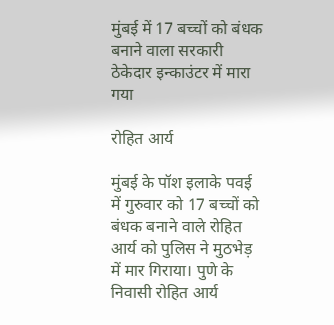मुंबई में 17 बच्चों को बंधक बनाने वाला सरकारी ठेकेदार इन्काउंटर में मारा गया

रोहित आर्य

मुंबई के पॉश इलाके पवई में गुरुवार को 17 बच्चों को बंधक बनाने वाले रोहित आर्य को पुलिस ने मुठभेड़ में मार गिराया। पुणे के निवासी रोहित आर्य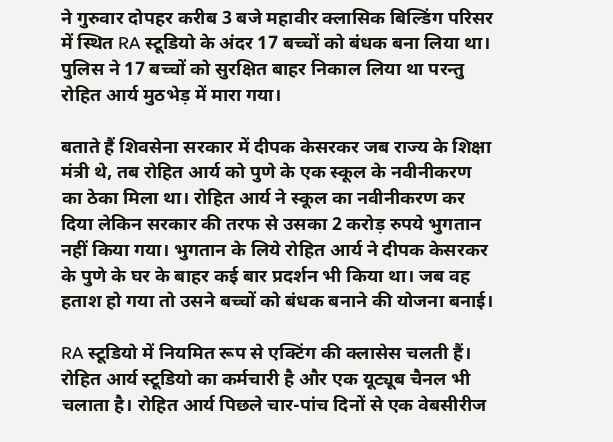ने गुरुवार दोपहर करीब 3 बजे महावीर क्लासिक बिल्डिंग परिसर में स्थित RA स्टूडियो के अंदर 17 बच्चों को बंधक बना लिया था। पुलिस ने 17 बच्चों को सुरक्षित बाहर निकाल लिया था परन्तु रोहित आर्य मुठभेड़ में मारा गया।

बताते हैं शिवसेना सरकार में दीपक केसरकर जब राज्य के शिक्षा मंत्री थे, तब रोहित आर्य को पुणे के एक स्कूल के नवीनीकरण का ठेका मिला था। रोहित आर्य ने स्कूल का नवीनीकरण कर दिया लेकिन सरकार की तरफ से उसका 2 करोड़ रुपये भुगतान नहीं किया गया। भुगतान के लिये रोहित आर्य ने दीपक केसरकर के पुणे के घर के बाहर कई बार प्रदर्शन भी किया था। जब वह हताश हो गया तो उसने बच्चों को बंधक बनाने की योजना बनाई।

RA स्टूडियो में नियमित रूप से एक्टिंग की क्‍लासेस चलती हैं। रोहित आर्य स्टूडियो का कर्मचारी है और एक यूट्यूब चैनल भी चलाता है। रोहित आर्य पिछले चार-पांच दिनों से एक वेबसीरीज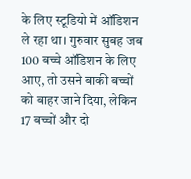के लिए स्टूडियो में ऑडिशन ले रहा था। गुरुवार सुबह जब 100 बच्चे ऑडिशन के लिए आए, तो उसने बाकी बच्चों को बाहर जाने दिया, लेकिन 17 बच्चों और दो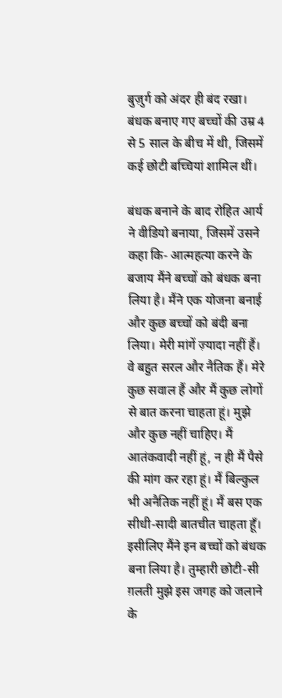बुज़ुर्ग को अंदर ही बंद रखा। बंधक बनाए गए बच्चों की उम्र 4 से 5 साल के बीच में थी, जिसमें कई छोटी बच्चियां शामिल थीं।

बंधक बनाने के बाद रोहित आर्य ने वीडियो बनाया, जिसमें उसने कहा कि- आत्महत्या करने के बजाय मैंने बच्चों को बंधक बना लिया है। मैंने एक योजना बनाई और कुछ बच्चों को बंदी बना लिया। मेरी मांगें ज़्यादा नहीं हैं। वे बहुत सरल और नैतिक हैं। मेरे कुछ सवाल हैं और मैं कुछ लोगों से बात करना चाहता हूं। मुझे और कुछ नहीं चाहिए। मैं आतंकवादी नहीं हूं, न ही मैं पैसे की मांग कर रहा हूं। मैं बिल्कुल भी अनैतिक नहीं हूं। मैं बस एक सीधी-सादी बातचीत चाहता हूँ। इसीलिए मैंने इन बच्चों को बंधक बना लिया है। तुम्हारी छोटी-सी ग़लती मुझे इस जगह को जलाने के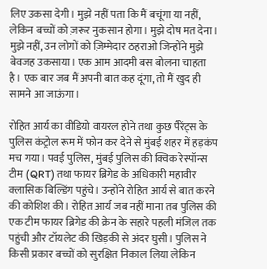लिए उकसा देगी। मुझे नहीं पता कि मैं बचूंगा या नहीं, लेकिन बच्चों को ज़रूर नुकसान होगा। मुझे दोष मत देना। मुझे नहीं, उन लोगों को ज़िम्मेदार ठहराओ जिन्होंने मुझे बेवजह उकसाया। एक आम आदमी बस बोलना चाहता है। एक बार जब मैं अपनी बात कह दूंगा, तो मैं खुद ही सामने आ जाऊंगा।

रोहित आर्य का वीडियो वायरल होने तथा कुछ पैरेंट्स के पुलिस कंट्रोल रूम में फोन कर देने से मुंबई शहर में हड़कंप मच गया। पवई पुलिस, मुंबई पुलिस की क्विक रेस्पॉन्स टीम (QRT) तथा फायर ब्रिगेड के अधिकारी महावीर क्लासिक बिल्डिंग पहुंचे। उन्होंने रोहित आर्य से बात करने की कोशिश की। रोहित आर्य जब नहीं माना तब पुलिस की एक टीम फायर ब्रिगेड की क्रेन के सहारे पहली मंजिल तक पहुंची और टॉयलेट की खिड़की से अंदर घुसी। पुलिस ने किसी प्रकार बच्चों को सुरक्षित निकाल लिया लेकिन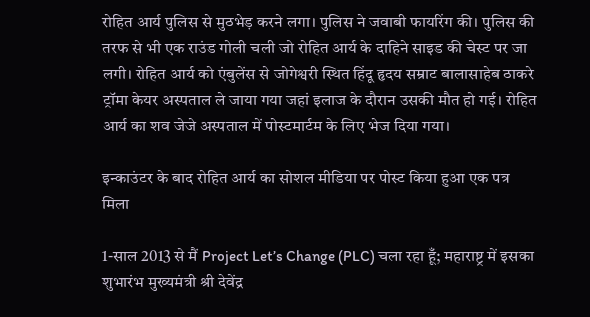रोहित आर्य पुलिस से मुठभेड़ करने लगा। पुलिस ने जवाबी फायरिंग की। पुलिस की तरफ से भी एक राउंड गोली चली जो रोहित आर्य के दाहिने साइड की चेस्ट पर जा लगी। रोहित आर्य को एंबुलेंस से जोगेश्वरी स्थित हिंदू हृदय सम्राट बालासाहेब ठाकरे ट्रॉमा केयर अस्पताल ले जाया गया जहां इलाज के दौरान उसकी मौत हो गई। रोहित आर्य का शव जेजे अस्पताल में पोस्टमार्टम के लिए भेज दिया गया।

इन्काउंटर के बाद रोहित आर्य का सोशल मीडिया पर पोस्ट किया हुआ एक पत्र मिला

1-साल 2013 से मैं Project Let’s Change (PLC) चला रहा हूँ; महाराष्ट्र में इसका शुभारंभ मुख्यमंत्री श्री देवेंद्र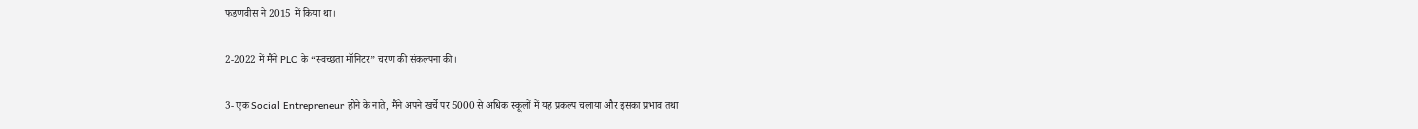फडणवीस ने 2015 में किया था।

2-2022 में मैंने PLC के “स्वच्छता मॉनिटर” चरण की संकल्पना की।

3- एक Social Entrepreneur होने के नाते, मैंने अपने खर्चे पर 5000 से अधिक स्कूलों में यह प्रकल्प चलाया और इसका प्रभाव तथा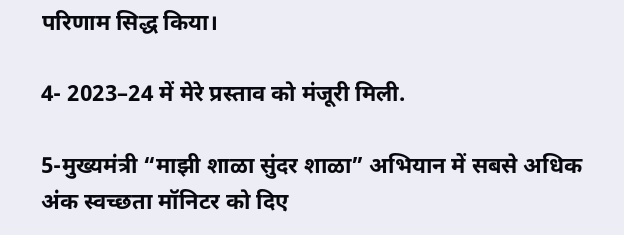परिणाम सिद्ध किया।

4- 2023–24 में मेरे प्रस्ताव को मंजूरी मिली.

5-मुख्यमंत्री “माझी शाळा सुंदर शाळा” अभियान में सबसे अधिक अंक स्वच्छता मॉनिटर को दिए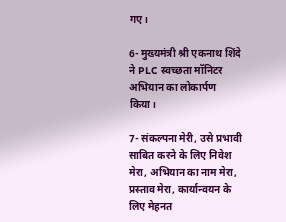गए।

6- मुख्यमंत्री श्री एकनाथ शिंदे ने PLC स्वच्छता मॉनिटर अभियान का लोकार्पण किया।

7- संकल्पना मेरी, उसे प्रभावी साबित करने के लिए निवेश मेरा, अभियान का नाम मेरा, प्रस्ताव मेरा, कार्यान्वयन के लिए मेहनत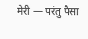मेरी — परंतु पैसा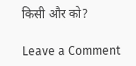किसी और को?

Leave a Comment